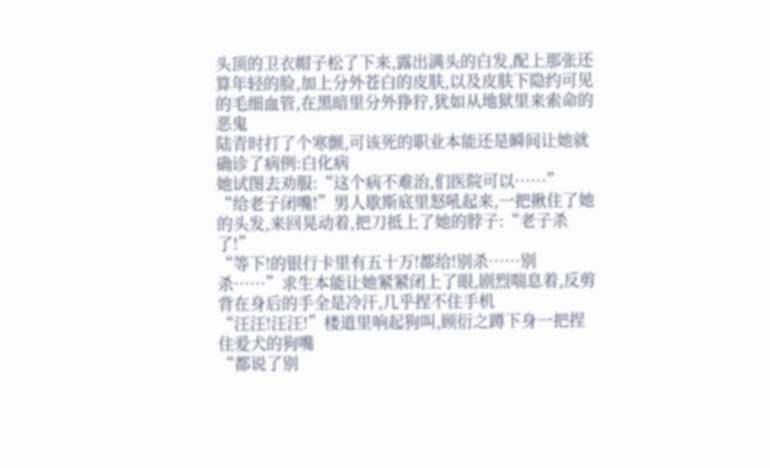头顶的卫衣帽子松了下来,露出满头的白发,配上那张还算年轻的脸,加上分外苍白的皮肤,以及皮肤下隐约可见的毛细血管,在黑暗里分外狰狞,犹如从地狱里来索命的恶鬼
陆青时打了个寒颤,可该死的职业本能还是瞬间让她就确诊了病例:白化病
她试图去劝服:“这个病不难治,们医院可以……”
“给老子闭嘴!”男人歇斯底里怒吼起来,一把揪住了她的头发,来回晃动着,把刀抵上了她的脖子:“老子杀了!”
“等下!的银行卡里有五十万!都给!别杀……别杀……”求生本能让她紧紧闭上了眼,剧烈喘息着,反剪背在身后的手全是冷汗,几乎捏不住手机
“汪汪!汪汪!”楼道里响起狗叫,顾衍之蹲下身一把捏住爱犬的狗嘴
“都说了别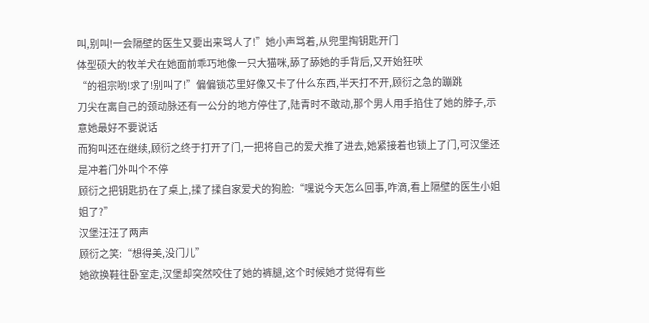叫,别叫!一会隔壁的医生又要出来骂人了!”她小声骂着,从兜里掏钥匙开门
体型硕大的牧羊犬在她面前乖巧地像一只大猫咪,舔了舔她的手背后,又开始狂吠
“的祖宗哟!求了!别叫了!”偏偏锁芯里好像又卡了什么东西,半天打不开,顾衍之急的蹦跳
刀尖在离自己的颈动脉还有一公分的地方停住了,陆青时不敢动,那个男人用手掐住了她的脖子,示意她最好不要说话
而狗叫还在继续,顾衍之终于打开了门,一把将自己的爱犬推了进去,她紧接着也锁上了门,可汉堡还是冲着门外叫个不停
顾衍之把钥匙扔在了桌上,揉了揉自家爱犬的狗脸:“嘿说今天怎么回事,咋滴,看上隔壁的医生小姐姐了?”
汉堡汪汪了两声
顾衍之笑:“想得美,没门儿”
她欲换鞋往卧室走,汉堡却突然咬住了她的裤腿,这个时候她才觉得有些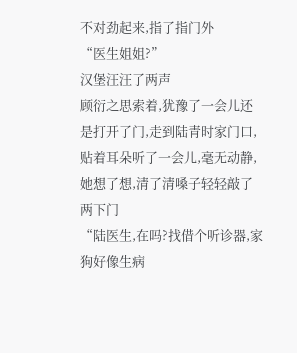不对劲起来,指了指门外
“医生姐姐?”
汉堡汪汪了两声
顾衍之思索着,犹豫了一会儿还是打开了门,走到陆青时家门口,贴着耳朵听了一会儿,毫无动静,她想了想,清了清嗓子轻轻敲了两下门
“陆医生,在吗?找借个听诊器,家狗好像生病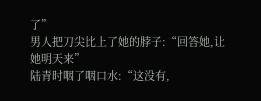了”
男人把刀尖比上了她的脖子:“回答她,让她明天来”
陆青时咽了咽口水:“这没有,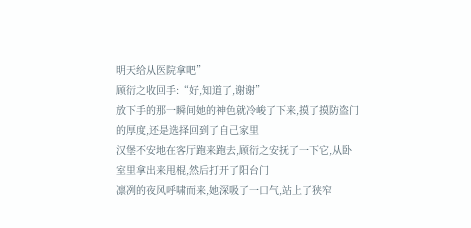明天给从医院拿吧”
顾衍之收回手:“好,知道了,谢谢”
放下手的那一瞬间她的神色就冷峻了下来,摸了摸防盗门的厚度,还是选择回到了自己家里
汉堡不安地在客厅跑来跑去,顾衍之安抚了一下它,从卧室里拿出来甩棍,然后打开了阳台门
凛冽的夜风呼啸而来,她深吸了一口气,站上了狭窄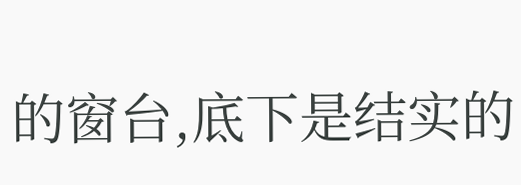的窗台,底下是结实的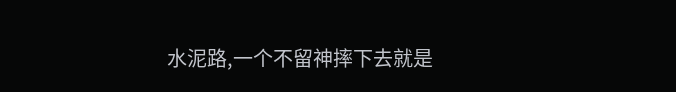水泥路,一个不留神摔下去就是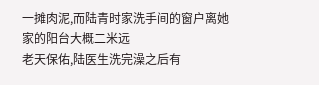一摊肉泥,而陆青时家洗手间的窗户离她家的阳台大概二米远
老天保佑,陆医生洗完澡之后有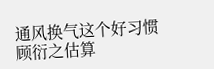通风换气这个好习惯
顾衍之估算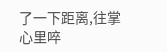了一下距离,往掌心里啐